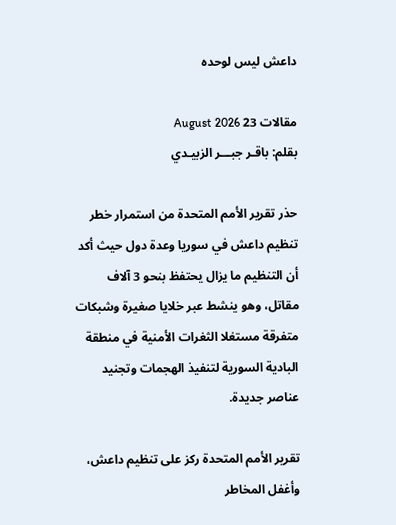داعش ليس لوحده

مقالات 23 August 2026
بقلم: باقـر جبـــر الزبيـدي

حذر تقرير الأمم المتحدة من استمرار خطر تنظيم داعش في سوريا وعدة دول حيث أكد أن التنظيم ما يزال يحتفظ بنحو 3 آلاف مقاتل، وهو ينشط عبر خلايا صغيرة وشبكات متفرقة مستغلا الثغرات الأمنية في منطقة البادية السورية لتنفيذ الهجمات وتجنيد عناصر جديدة.

تقرير الأمم المتحدة ركز على تنظيم داعش، وأغفل المخاطر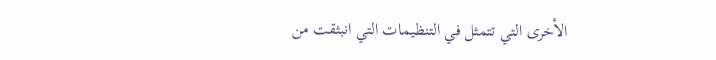الأخرى التي تتمثل في التنظيمات التي انبثقت من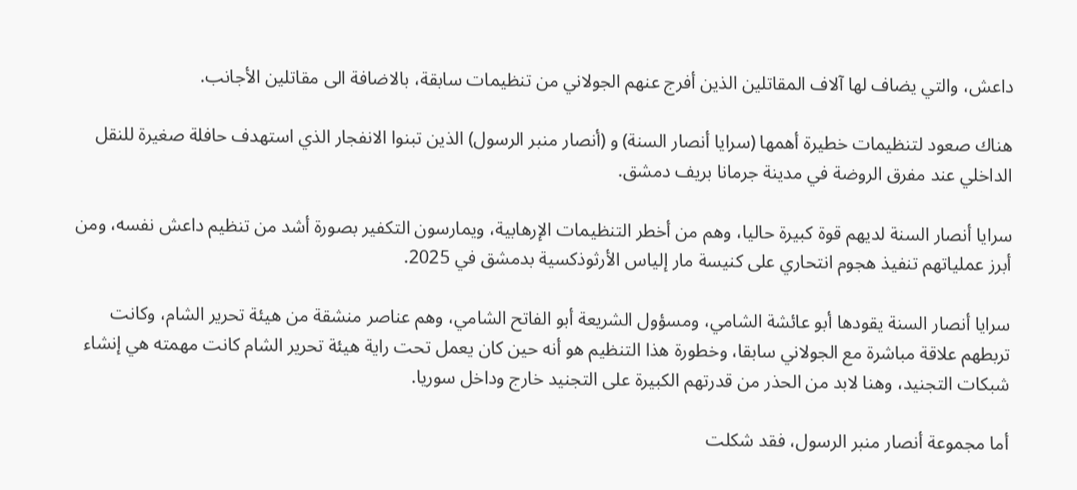داعش، والتي يضاف لها آلاف المقاتلين الذين أفرج عنهم الجولاني من تنظيمات سابقة، بالاضافة الى مقاتلين الأجانب.

هناك صعود لتنظيمات خطيرة أهمها (سرايا أنصار السنة) و (أنصار منبر الرسول) الذين تبنوا الانفجار الذي استهدف حافلة صغيرة للنقل الداخلي عند مفرق الروضة في مدينة جرمانا بريف دمشق.

سرايا أنصار السنة لديهم قوة كبيرة حاليا، وهم من أخطر التنظيمات الإرهابية، ويمارسون التكفير بصورة أشد من تنظيم داعش نفسه، ومن أبرز عملياتهم تنفيذ هجوم انتحاري على كنيسة مار إلياس الأرثوذكسية بدمشق في 2025.

سرايا أنصار السنة يقودها أبو عائشة الشامي، ومسؤول الشريعة أبو الفاتح الشامي، وهم عناصر منشقة من هيئة تحرير الشام، وكانت تربطهم علاقة مباشرة مع الجولاني سابقا، وخطورة هذا التنظيم هو أنه حين كان يعمل تحت راية هيئة تحرير الشام كانت مهمته هي إنشاء شبكات التجنيد، وهنا لابد من الحذر من قدرتهم الكبيرة على التجنيد خارج وداخل سوريا.

أما مجموعة أنصار منبر الرسول، فقد شكلت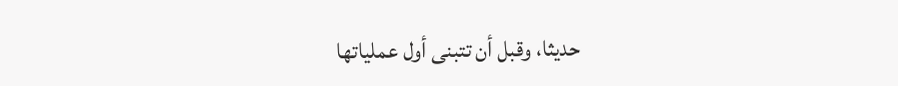حديثا، وقبل أن تتبنى أول عملياتها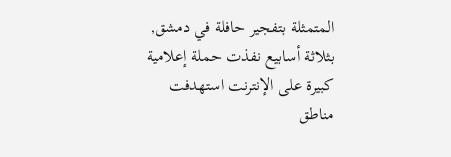المتمثلة بتفجير حافلة في دمشق, بثلاثة أسابيع نفذت حملة إعلامية كبيرة على الإنترنت استهدفت مناطق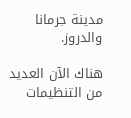مدينة جرمانا والدروز.

هناك الآن العديد من التنظيمات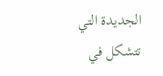الجديدة التي تتشكل في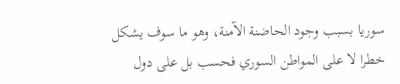سوريا بسبب وجود الحاضنة الآمنة، وهو ما سوف يشكل خطرا لا على المواطن السوري فحسب بل على دول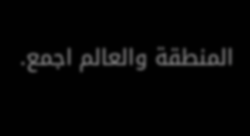المنطقة والعالم اجمع.